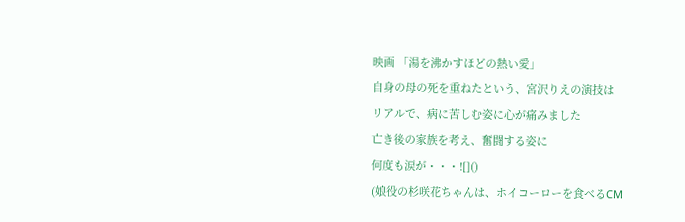映画 「湯を沸かすほどの熱い愛」
自身の母の死を重ねたという、宮沢りえの演技は
リアルで、病に苦しむ姿に心が痛みました
亡き後の家族を考え、奮闘する姿に
何度も涙が・・・![]()
(娘役の杉咲花ちゃんは、ホイコーローを食べるCM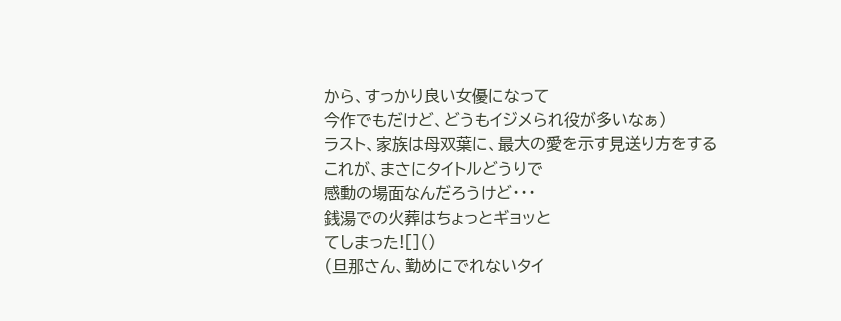から、すっかり良い女優になって
今作でもだけど、どうもイジメられ役が多いなぁ)
ラスト、家族は母双葉に、最大の愛を示す見送り方をする
これが、まさにタイトルどうりで
感動の場面なんだろうけど・・・
銭湯での火葬はちょっとギョッと
てしまった![]()
(旦那さん、勤めにでれないタイ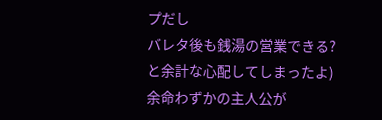プだし
バレタ後も銭湯の営業できる?
と余計な心配してしまったよ)
余命わずかの主人公が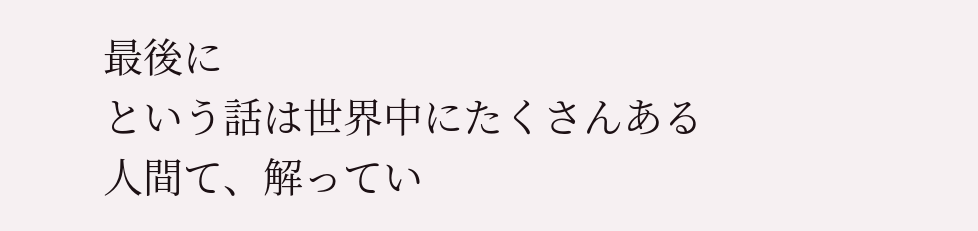最後に
という話は世界中にたくさんある
人間て、解ってい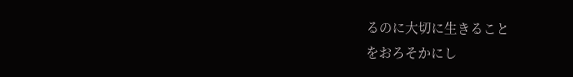るのに大切に生きること
をおろそかにし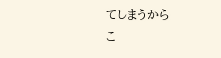てしまうから
こ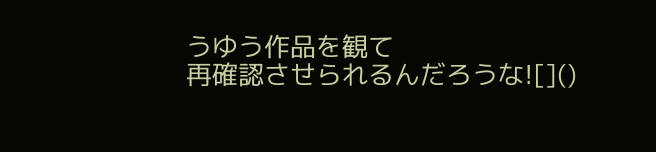うゆう作品を観て
再確認させられるんだろうな![]()